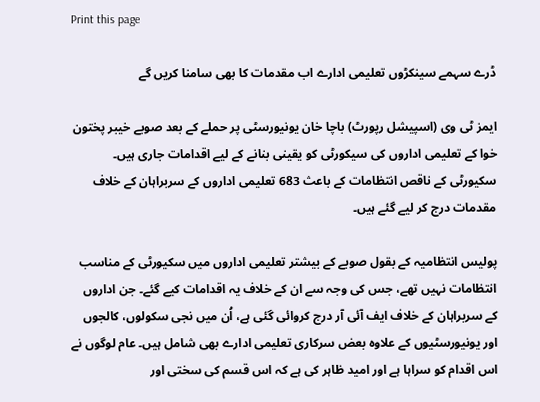Print this page

ڈرے سہمے سینکڑوں تعلیمی ادارے اب مقدمات کا بھی سامنا کریں گے

ایمز ٹی وی (اسپیشل رپورٹ) باچا خان یونیورسٹی پر حملے کے بعد صوبے خیبر پختون خوا کے تعلیمی اداروں کی سیکورٹی کو یقینی بنانے کے لیے اقدامات جاری ہیں۔ سکیورٹی کے ناقص انتظامات کے باعث 683 تعلیمی اداروں کے سربراہان کے خلاف مقدمات درج کر لیے گئے ہیں۔

پولیس انتظامیہ کے بقول صوبے کے بیشتر تعلیمی اداروں میں سکیورٹی کے مناسب انتظامات نہیں تھے، جس کی وجہ سے ان کے خلاف یہ اقدامات کیے گئے۔ جن اداروں کے سربراہان کے خلاف ایف آئی آر درج کروائی گئی ہے، اُن میں نجی سکولوں، کالجوں اور یونیورسٹیوں کے علاوہ بعض سرکاری تعلیمی ادارے بھی شامل ہیں۔ عام لوگوں نے اس اقدام کو سراہا ہے اور امید ظاہر کی ہے کہ اس قسم کی سختی اور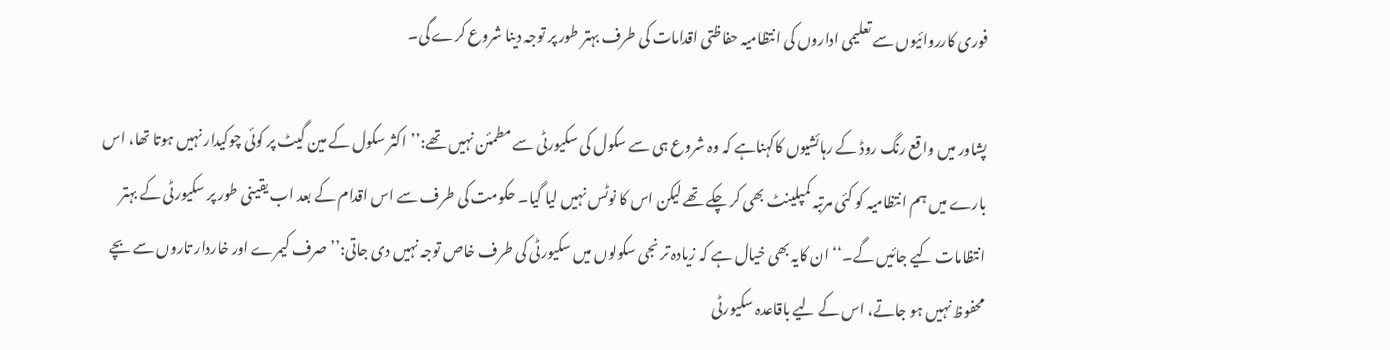فوری کارروائیوں سے تعلیمی اداروں کی انتظامیہ حفاظتی اقدامات کی طرف بہتر طور پر توجہ دینا شروع کرے گی۔

پشاور میں واقع رنگ روڈ کے رہائشیوں کاکہناہے کہ وہ شروع ہی سے سکول کی سکیورٹی سے مطمئن نہیں تھے:’’اکثر سکول کے مین گیٹ پر کوئی چوکیدار نہیں ہوتا تھا، اس بارے میں ہم انتظامیہ کو کئی مرتبہ کمپلینٹ بھی کر چکے تھے لیکن اس کا نوٹس نہیں لیا گیا۔ حکومت کی طرف سے اس اقدام کے بعد اب یقینی طور پر سکیورٹی کے بہتر انتظامات کیے جائیں گے۔‘‘ ان کایہ بھی خیال ہے کہ زیادہ تر نجی سکولوں میں سکیورٹی کی طرف خاص توجہ نہیں دی جاتی:’’صرف کیمرے اور خاردار تاروں سے بچے محفوظ نہیں ہو جاتے، اس کے لیے باقاعدہ سکیورٹی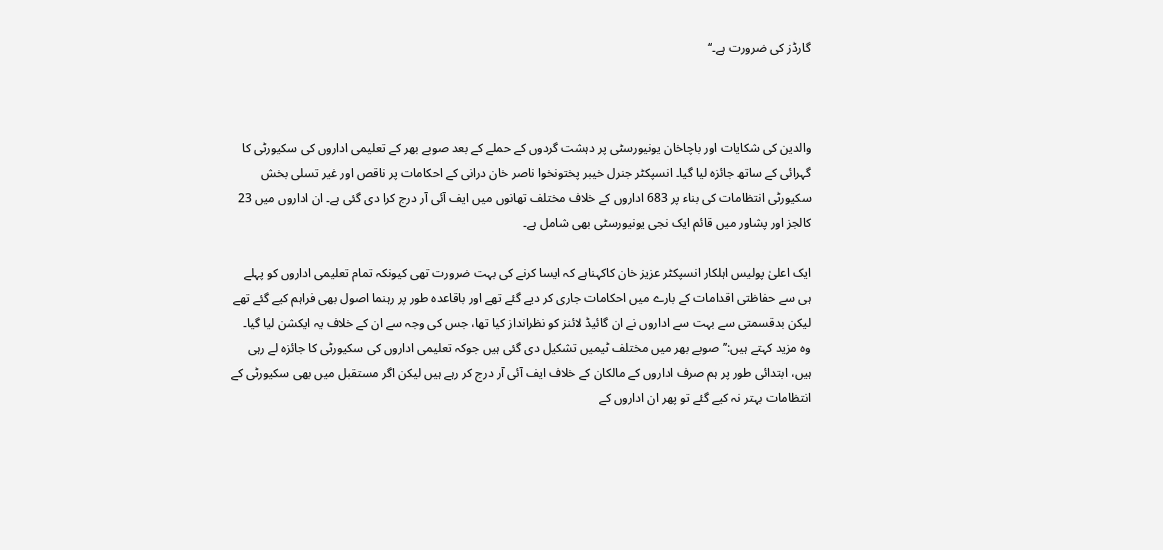گارڈز کی ضرورت ہے۔‘‘



والدین کی شکایات اور باچاخان یونیورسٹی پر دہشت گردوں کے حملے کے بعد صوبے بھر کے تعلیمی اداروں کی سکیورٹی کا گہرائی کے ساتھ جائزہ لیا گیا۔ انسپکٹر جنرل خیبر پختونخوا ناصر خان درانی کے احکامات پر ناقص اور غیر تسلی بخش سکیورٹی انتظامات کی بناء پر 683 اداروں کے خلاف مختلف تھانوں میں ایف آئی آر درج کرا دی گئی ہے۔ ان اداروں میں 23 کالجز اور پشاور میں قائم ایک نجی یونیورسٹی بھی شامل ہے۔

ایک اعلیٰ پولیس اہلکار انسپکٹر عزیز خان کاکہناہے کہ ایسا کرنے کی بہت ضرورت تھی کیونکہ تمام تعلیمی اداروں کو پہلے ہی سے حفاظتی اقدامات کے بارے میں احکامات جاری کر دیے گئے تھے اور باقاعدہ طور پر رہنما اصول بھی فراہم کیے گئے تھے لیکن بدقسمتی سے بہت سے اداروں نے ان گائیڈ لائنز کو نظرانداز کیا تھا، جس کی وجہ سے ان کے خلاف یہ ایکشن لیا گیا۔ وہ مزید کہتے ہیں:’’صوبے بھر میں مختلف ٹیمیں تشکیل دی گئی ہیں جوکہ تعلیمی اداروں کی سکیورٹی کا جائزہ لے رہی ہیں، ابتدائی طور پر ہم صرف اداروں کے مالکان کے خلاف ایف آئی آر درج کر رہے ہیں لیکن اگر مستقبل میں بھی سکیورٹی کے انتظامات بہتر نہ کیے گئے تو پھر ان اداروں کے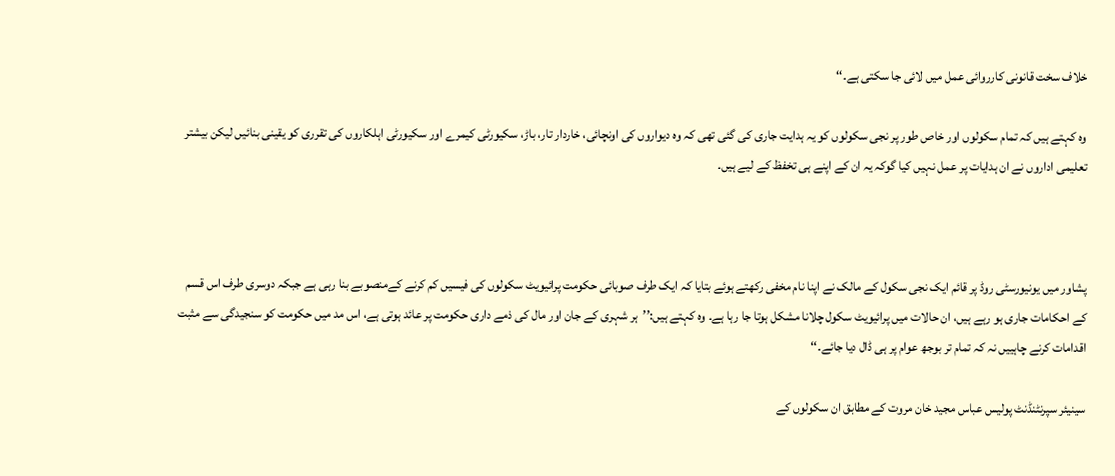خلاف سخت قانونی کارروائی عمل میں لائی جا سکتی ہے۔‘‘

وہ کہتے ہیں کہ تمام سکولوں اور خاص طور پر نجی سکولوں کو یہ ہدایت جاری کی گئی تھی کہ وہ دیواروں کی اونچائی، خاردار تار، باڑ، سکیورٹی کیمرے اور سکیورٹی اہلکاروں کی تقرری کو یقینی بنائیں لیکن بیشتر تعلیمی اداروں نے ان ہدایات پر عمل نہیں کیا گوکہ یہ ان کے اپنے ہی تخفظ کے لیے ہیں۔



پشاور میں یونیورسٹی روڈ پر قائم ایک نجی سکول کے مالک نے اپنا نام مخفی رکھتے ہوئے بتایا کہ ایک طرف صوبائی حکومت پرائیویٹ سکولوں کی فیسیں کم کرنے کےمنصوبے بنا رہی ہے جبکہ دوسری طرف اس قسم کے احکامات جاری ہو رہے ہیں، ان حالات میں پرائیویٹ سکول چلانا مشکل ہوتا جا رہا ہے۔ وہ کہتے ہیں:’’ہر شہری کے جان اور مال کی ذمے داری حکومت پر عائد ہوتی ہے، اس مد میں حکومت کو سنجیدگی سے مثبت اقدامات کرنے چاہییں نہ کہ تمام تر بوجھ عوام پر ہی ڈال دیا جائے۔‘‘

سینیئر سپرنٹنڈنٹ پولیس عباس مجید خان مروت کے مطابق ان سکولوں کے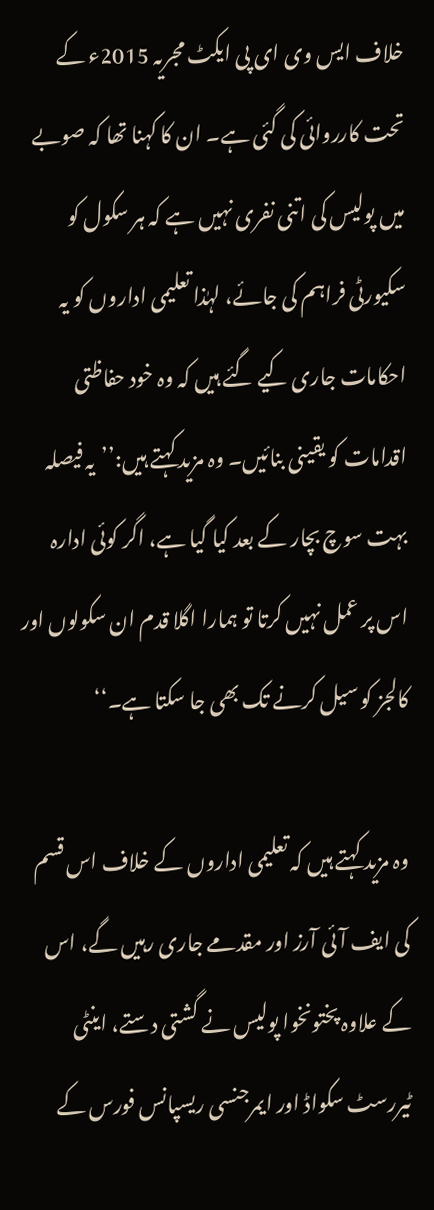خلاف ایس وی ای پی ایکٹ مجریہ 2015ء کے تحت کارروائی کی گئی ہے۔ ان کا کہنا تھا کہ صوبے میں پولیس کی اتنی نفری نہیں ہے کہ ہر سکول کو سکیورٹی فراہم کی جائے، لہٰذا تعلیمی اداروں کو یہ احکامات جاری کیے گئے ہیں کہ وہ خود حفاظتی اقدامات کو یقینی بنائیں۔ وہ مزید کہتے ہیں:’’یہ فیصلہ بہت سوچ بچار کے بعد کیا گیا ہے، اگر کوئی ادارہ اس پر عمل نہیں کرتا تو ہمارا اگلا قدم ان سکولوں اور کالجز کو سیل کرنے تک بھی جا سکتا ہے۔‘‘

وہ مزید کہتے ہیں کہ تعلیمی اداروں کے خلاف اس قسم کی ایف آئی آرز اور مقدمے جاری رہیں گے، اس کے علاوہ پختونخوا پولیس نے گشتی دستے، اینٹی ٹیررسٹ سکواڈ اور ایمرجنسی ریسپانس فورس کے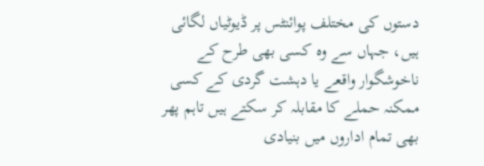دستوں کی مختلف پوائنٹس پر ڈیوٹیاں لگائی ہیں، جہاں سے وہ کسی بھی طرح کے ناخوشگوار واقعے یا دہشت گردی کے کسی ممکنہ حملے کا مقابلہ کر سکتے ہیں تاہم پھر بھی تمام اداروں میں بنیادی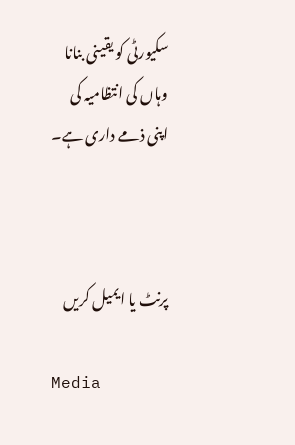سکیورٹی کو یقینی بنانا وہاں کی انتظامیہ کی اپنی ذمے داری ہے۔



پرنٹ یا ایمیل کریں

Media